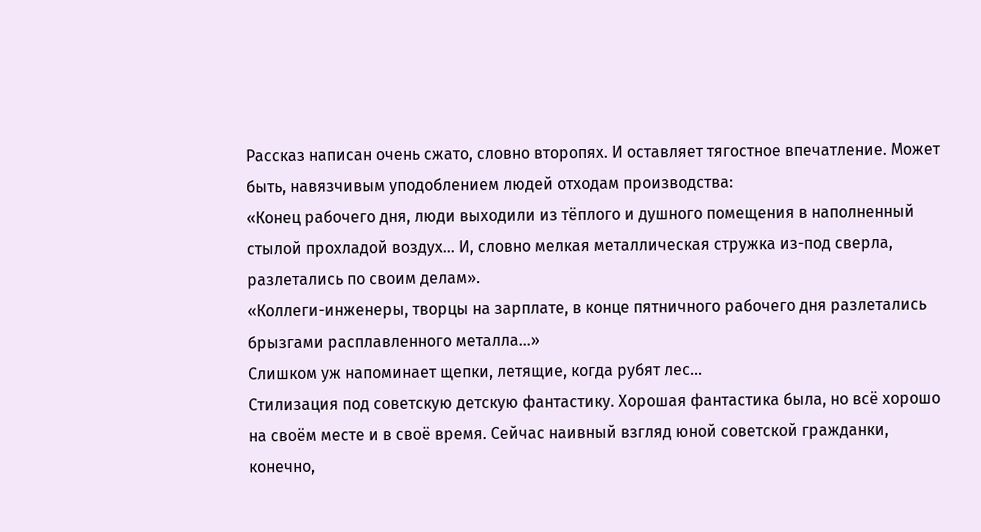Рассказ написан очень сжато, словно второпях. И оставляет тягостное впечатление. Может быть, навязчивым уподоблением людей отходам производства:
«Конец рабочего дня, люди выходили из тёплого и душного помещения в наполненный стылой прохладой воздух… И, словно мелкая металлическая стружка из-под сверла, разлетались по своим делам».
«Коллеги-инженеры, творцы на зарплате, в конце пятничного рабочего дня разлетались брызгами расплавленного металла…»
Слишком уж напоминает щепки, летящие, когда рубят лес…
Стилизация под советскую детскую фантастику. Хорошая фантастика была, но всё хорошо на своём месте и в своё время. Сейчас наивный взгляд юной советской гражданки, конечно,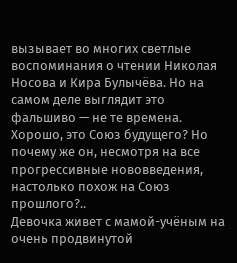вызывает во многих светлые воспоминания о чтении Николая Носова и Кира Булычёва. Но на самом деле выглядит это фальшиво — не те времена. Хорошо, это Союз будущего? Но почему же он, несмотря на все прогрессивные нововведения, настолько похож на Союз прошлого?..
Девочка живет с мамой-учёным на очень продвинутой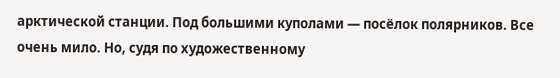арктической станции. Под большими куполами — посёлок полярников. Все очень мило. Но, судя по художественному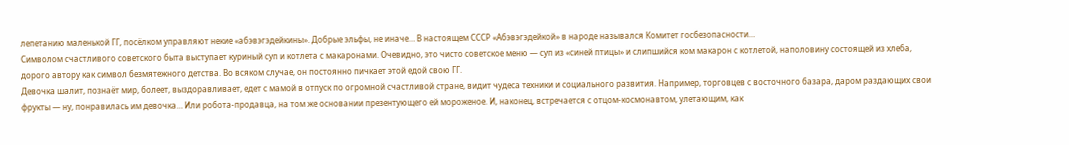лепетанию маленькой ГГ, посёлком управляют некие «абэвэгэдейкины». Добрые эльфы, не иначе… В настоящем СССР «Абэвэгэдейкой» в народе назывался Комитет госбезопасности…
Символом счастливого советского быта выступает куриный суп и котлета с макаронами. Очевидно, это чисто советское меню — суп из «синей птицы» и слипшийся ком макарон с котлетой, наполовину состоящей из хлеба, дорого автору как символ безмятежного детства. Во всяком случае, он постоянно пичкает этой едой свою ГГ.
Девочка шалит, познаёт мир, болеет, выздоравливает, едет с мамой в отпуск по огромной счастливой стране, видит чудеса техники и социального развития. Например, торговцев с восточного базара, даром раздающих свои фрукты — ну, понравилась им девочка… Или робота-продавца, на том же основании презентующего ей мороженое. И, наконец, встречается с отцом-космонавтом, улетающим, как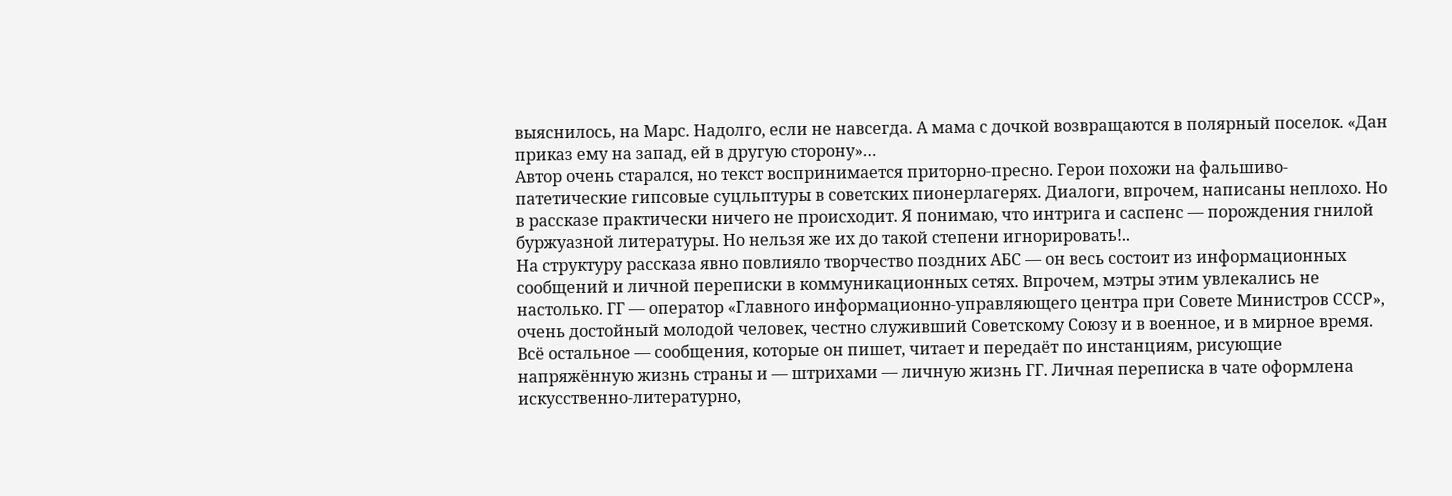выяснилось, на Марс. Надолго, если не навсегда. А мама с дочкой возвращаются в полярный поселок. «Дан приказ ему на запад, ей в другую сторону»…
Автор очень старался, но текст воспринимается приторно-пресно. Герои похожи на фальшиво-патетические гипсовые суцльптуры в советских пионерлагерях. Диалоги, впрочем, написаны неплохо. Но в рассказе практически ничего не происходит. Я понимаю, что интрига и саспенс — порождения гнилой буржуазной литературы. Но нельзя же их до такой степени игнорировать!..
На структуру рассказа явно повлияло творчество поздних АБС — он весь состоит из информационных сообщений и личной переписки в коммуникационных сетях. Впрочем, мэтры этим увлекались не настолько. ГГ — оператор «Главного информационно-управляющего центра при Совете Министров СССР», очень достойный молодой человек, честно служивший Советскому Союзу и в военное, и в мирное время.
Всё остальное — сообщения, которые он пишет, читает и передаёт по инстанциям, рисующие напряжённую жизнь страны и — штрихами — личную жизнь ГГ. Личная переписка в чате оформлена искусственно-литературно,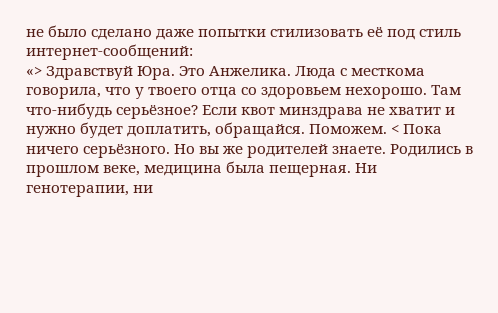не было сделано даже попытки стилизовать её под стиль интернет-сообщений:
«> Здравствуй Юра. Это Анжелика. Люда с месткома говорила, что у твоего отца со здоровьем нехорошо. Там что-нибудь серьёзное? Если квот минздрава не хватит и нужно будет доплатить, обращайся. Поможем. < Пока ничего серьёзного. Но вы же родителей знаете. Родились в прошлом веке, медицина была пещерная. Ни генотерапии, ни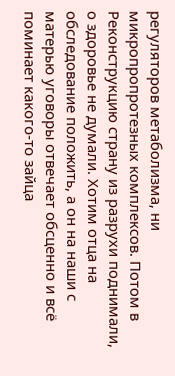регуляторов метаболизма, ни микропропротезных комплексов. Потом в Реконструкцию страну из разрухи поднимали, о здоровье не думали. Хотим отца на обследование положить, а он на наши с матерью уговоры отвечает обсценно и всё поминает какого-то зайца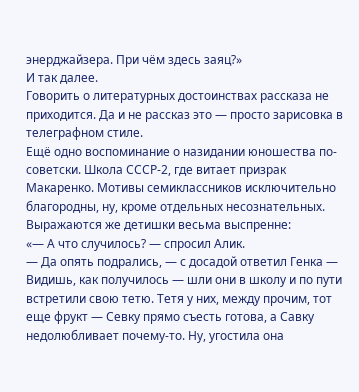энерджайзера. При чём здесь заяц?»
И так далее.
Говорить о литературных достоинствах рассказа не приходится. Да и не рассказ это — просто зарисовка в телеграфном стиле.
Ещё одно воспоминание о назидании юношества по-советски. Школа СССР-2, где витает призрак Макаренко. Мотивы семиклассников исключительно благородны, ну, кроме отдельных несознательных. Выражаются же детишки весьма выспренне:
«— А что случилось? — спросил Алик.
— Да опять подрались, — с досадой ответил Генка — Видишь, как получилось — шли они в школу и по пути встретили свою тетю. Тетя у них, между прочим, тот еще фрукт — Севку прямо съесть готова, а Савку недолюбливает почему-то. Ну, угостила она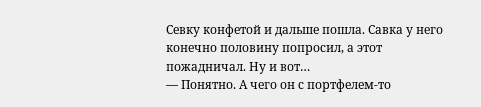Севку конфетой и дальше пошла. Савка у него конечно половину попросил, а этот пожадничал. Ну и вот…
— Понятно. А чего он с портфелем-то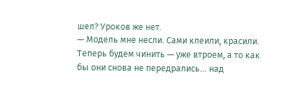шел? Уроков же нет.
— Модель мне несли. Сами клеили, красили. Теперь будем чинить — уже втроем, а то как бы они снова не передрались… над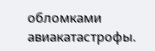обломками авиакатастрофы.